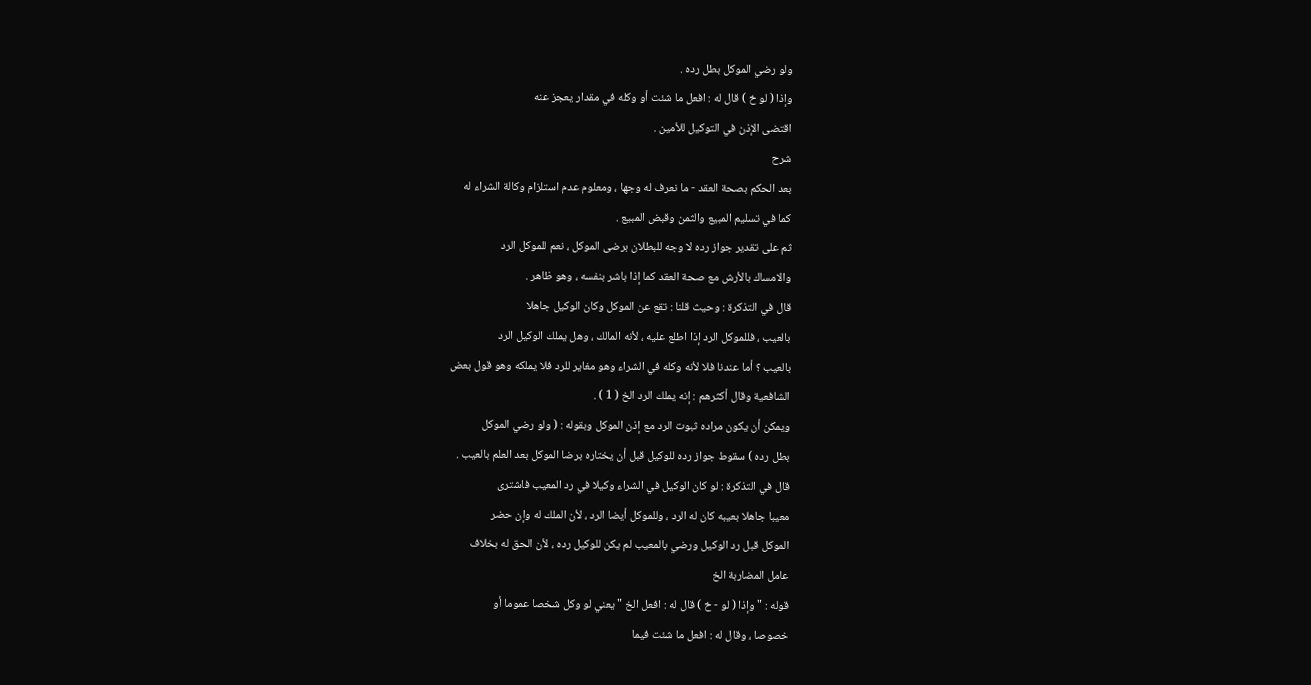ولو رضي الموكل بطل رده .
وإذا ( لو خ ) قال له : افعل ما شئت أو وكله في مقدار يعجز عنه
اقتضى الإذن في التوكيل للأمين .
شرح
بعد الحكم بصحة العقد - ما نعرف له وجها ، ومعلوم عدم استلزام وكالة الشراء له
كما في تسليم المبيع والثمن وقبض المبيع .
ثم على تقدير جواز رده لا وجه للبطلان برضى الموكل ، نعم للموكل الرد
والامساك بالأرش مع صحة العقد كما إذا باشر بنفسه ، وهو ظاهر .
قال في التذكرة : وحيث قلنا : تقع عن الموكل وكان الوكيل جاهلا
بالعيب ، فللموكل الرد إذا اطلع عليه ، لأنه المالك ، وهل يملك الوكيل الرد
بالعيب ؟ أما عندنا فلا لأنه وكله في الشراء وهو مغاير للرد فلا يملكه وهو قول بعض
الشافعية وقال أكثرهم : إنه يملك الرد الخ ( 1 ) .
ويمكن أن يكون مراده ثبوت الرد مع إذن الموكل وبقوله : ( ولو رضي الموكل
بطل رده ) سقوط جواز رده للوكيل قبل أن يختاره برضا الموكل بعد العلم بالعيب .
قال في التذكرة : لو كان الوكيل في الشراء وكيلا في رد المعيب فاشترى
معيبا جاهلا بعيبه كان له الرد ، وللموكل أيضا الرد ، لأن الملك له وإن حضر
الموكل قبل رد الوكيل ورضي بالمعيب لم يكن للوكيل رده ، لأن الحق له بخلاف
عامل المضاربة الخ
قوله : " وإذا ( لو - خ ) قال له : افعل الخ " يعني لو وكل شخصا عموما أو
خصوصا ، وقال له : افعل ما شئت فيما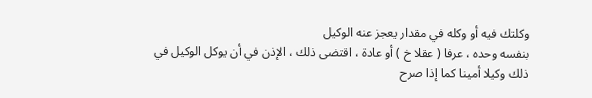وكلتك فيه أو وكله في مقدار يعجز عنه الوكيل
بنفسه وحده ، عرفا ( عقلا خ ) أو عادة ، اقتضى ذلك ، الإذن في أن يوكل الوكيل في
ذلك وكيلا أمينا كما إذا صرح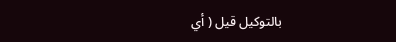بالتوكيل قيل ( أي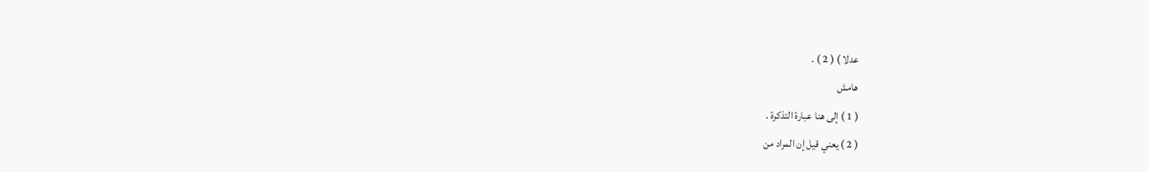عدلا ) ( 2 ) .
هامش
( 1 ) إلى هنا عبارة التذكرة .
( 2 ) يعني قيل إن المراد من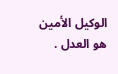الوكيل الأمين هو العدل .